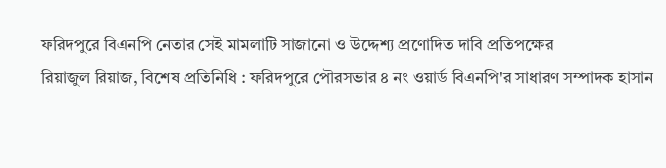ফরিদপুরে বিএনপি নেতার সেই মামলাটি সাজানো ও উদ্দেশ্য প্রণোদিত দাবি প্রতিপক্ষের
রিয়াজুল রিয়াজ, বিশেষ প্রতিনিধি : ফরিদপুরে পৌরসভার ৪ নং ওয়ার্ড বিএনপি'র সাধারণ সম্পাদক হাসান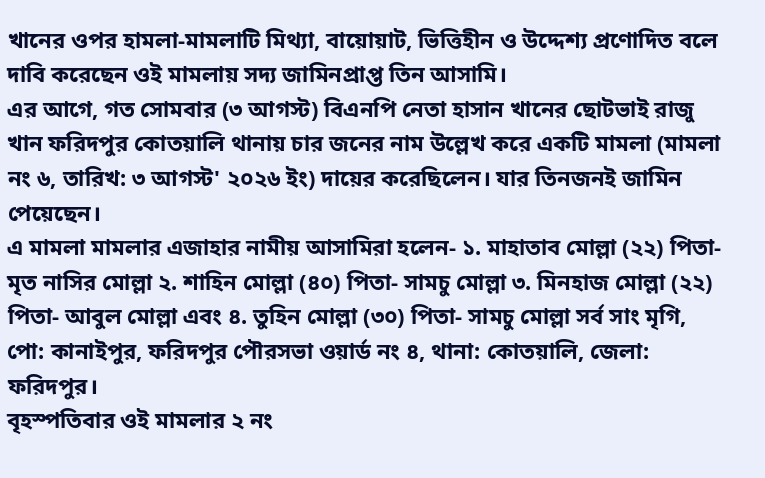খানের ওপর হামলা-মামলাটি মিথ্যা, বায়োয়াট, ভিত্তিহীন ও উদ্দেশ্য প্রণোদিত বলে দাবি করেছেন ওই মামলায় সদ্য জামিনপ্রাপ্ত তিন আসামি।
এর আগে, গত সোমবার (৩ আগস্ট) বিএনপি নেতা হাসান খানের ছোটভাই রাজু খান ফরিদপুর কোতয়ালি থানায় চার জনের নাম উল্লেখ করে একটি মামলা (মামলা নং ৬, তারিখ: ৩ আগস্ট' ২০২৬ ইং) দায়ের করেছিলেন। যার তিনজনই জামিন পেয়েছেন।
এ মামলা মামলার এজাহার নামীয় আসামিরা হলেন- ১. মাহাতাব মোল্লা (২২) পিতা- মৃত নাসির মোল্লা ২. শাহিন মোল্লা (৪০) পিতা- সামচু মোল্লা ৩. মিনহাজ মোল্লা (২২) পিতা- আবুল মোল্লা এবং ৪. তুহিন মোল্লা (৩০) পিতা- সামচু মোল্লা সর্ব সাং মৃগি, পো: কানাইপুর, ফরিদপুর পৌরসভা ওয়ার্ড নং ৪, থানা: কোতয়ালি, জেলা: ফরিদপুর।
বৃহস্পতিবার ওই মামলার ২ নং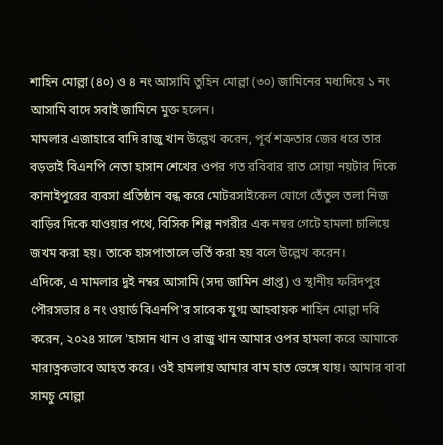শাহিন মোল্লা (৪০) ও ৪ নং আসামি তুহিন মোল্লা (৩০) জামিনের মধ্যদিয়ে ১ নং আসামি বাদে সবাই জামিনে মুক্ত হলেন।
মামলার এজাহারে বাদি রাজু খান উল্লেখ করেন, পূর্ব শত্রুতার জের ধরে তার বড়ভাই বিএনপি নেতা হাসান শেখের ওপর গত রবিবার রাত সোয়া নয়টার দিকে কানাইপুরের ব্যবসা প্রতিষ্ঠান বন্ধ করে মোটরসাইকেল যোগে তেঁতুল তলা নিজ বাড়ির দিকে যাওয়ার পথে, বিসিক শিল্প নগরীর এক নম্বর গেটে হামলা চালিয়ে জখম করা হয়। তাকে হাসপাতালে ভর্তি করা হয় বলে উল্লেখ করেন।
এদিকে, এ মামলার দুই নম্বর আসামি (সদ্য জামিন প্রাপ্ত) ও স্থানীয় ফরিদপুর পৌরসভার ৪ নং ওয়ার্ড বিএনপি'র সাবেক যুগ্ম আহবায়ক শাহিন মোল্লা দবি করেন, ২০২৪ সালে 'হাসান খান ও রাজু খান আমার ওপর হামলা করে আমাকে মারাত্নকভাবে আহত করে। ওই হামলায় আমার বাম হাত ভেঙ্গে যায়। আমার বাবা সামচু মোল্লা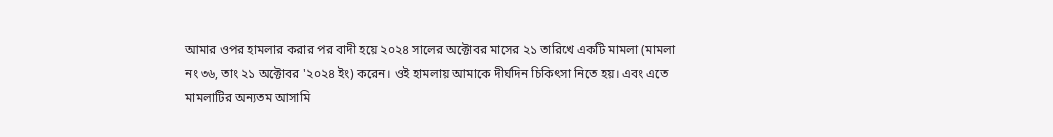আমার ওপর হামলার করার পর বাদী হয়ে ২০২৪ সালের অক্টোবর মাসের ২১ তারিখে একটি মামলা (মামলা নং ৩৬, তাং ২১ অক্টোবর '২০২৪ ইং) করেন। ওই হামলায় আমাকে দীর্ঘদিন চিকিৎসা নিতে হয়। এবং এতে মামলাটির অন্যতম আসামি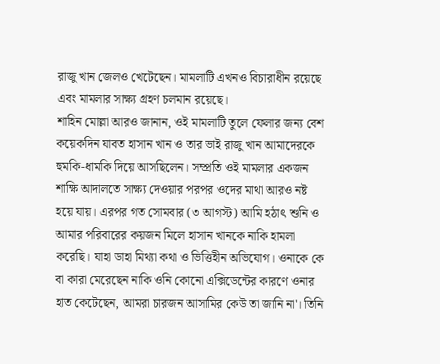রাজু খান জেলও খেটেছেন। মামলাটি এখনও বিচারাধীন রয়েছে এবং মামলার সাক্ষ্য গ্রহণ চলমান রয়েছে।
শাহিন মোল্লা আরও জানান, ওই মামলাটি তুলে ফেলার জন্য বেশ কয়েকদিন যাবত হাসান খান ও তার ভাই রাজু খান আমাদেরকে হুমকি-ধামকি দিয়ে আসছিলেন। সম্প্রতি ওই মামলার একজন শাক্ষি আদালতে সাক্ষ্য দেওয়ার পরপর ওদের মাথা আরও নষ্ট হয়ে যায়। এরপর গত সোমবার (৩ আগস্ট) আমি হঠাৎ শুনি ও আমার পরিবারের কয়জন মিলে হাসান খানকে নাকি হামলা করেছি। যাহা ডাহা মিথ্যা কথা ও ভিত্তিহীন অভিযোগ। ওনাকে কে বা কারা মেরেছেন নাকি ওনি কোনো এক্সিডেন্টের কারণে ওনার হাত কেটেছেন, আমরা চারজন আসামির কেউ তা জানি না'। তিনি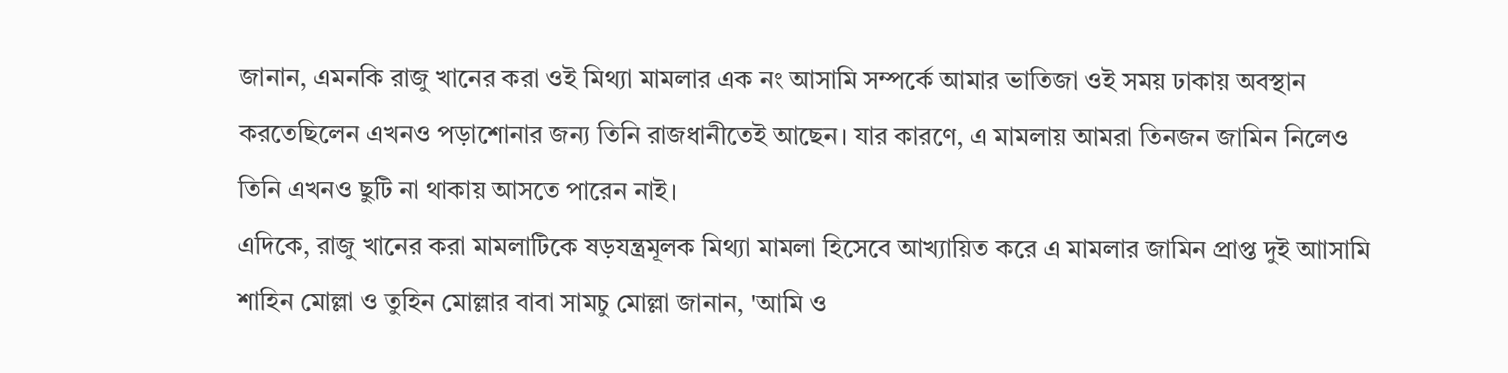জানান, এমনকি রাজু খানের করা ওই মিথ্যা মামলার এক নং আসামি সম্পর্কে আমার ভাতিজা ওই সময় ঢাকায় অবস্থান করতেছিলেন এখনও পড়াশোনার জন্য তিনি রাজধানীতেই আছেন। যার কারণে, এ মামলায় আমরা তিনজন জামিন নিলেও তিনি এখনও ছুটি না থাকায় আসতে পারেন নাই।
এদিকে, রাজু খানের করা মামলাটিকে ষড়যন্ত্রমূলক মিথ্যা মামলা হিসেবে আখ্যায়িত করে এ মামলার জামিন প্রাপ্ত দুই আাসামি শাহিন মোল্লা ও তুহিন মোল্লার বাবা সামচু মোল্লা জানান, 'আমি ও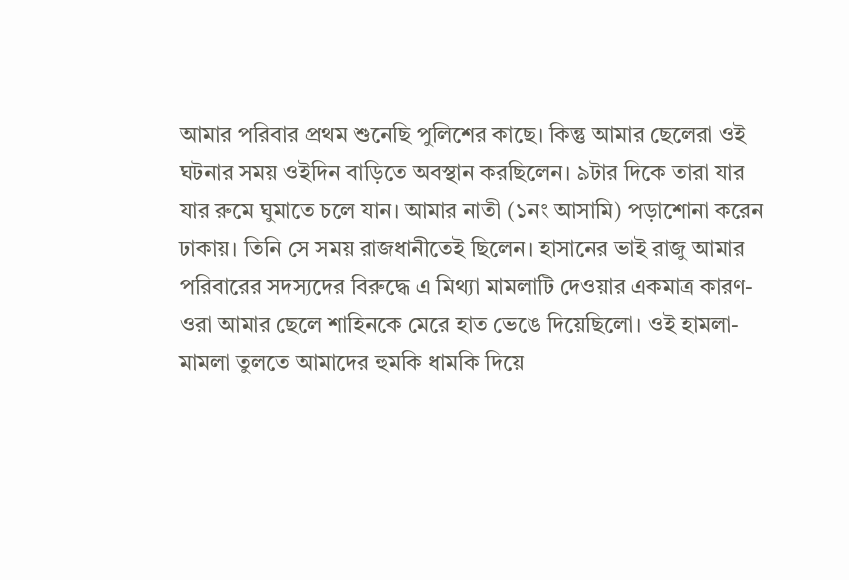আমার পরিবার প্রথম শুনেছি পুলিশের কাছে। কিন্তু আমার ছেলেরা ওই ঘটনার সময় ওইদিন বাড়িতে অবস্থান করছিলেন। ৯টার দিকে তারা যার যার রুমে ঘুমাতে চলে যান। আমার নাতী (১নং আসামি) পড়াশোনা করেন ঢাকায়। তিনি সে সময় রাজধানীতেই ছিলেন। হাসানের ভাই রাজু আমার পরিবারের সদস্যদের বিরুদ্ধে এ মিথ্যা মামলাটি দেওয়ার একমাত্র কারণ- ওরা আমার ছেলে শাহিনকে মেরে হাত ভেঙে দিয়েছিলো। ওই হামলা-মামলা তুলতে আমাদের হুমকি ধামকি দিয়ে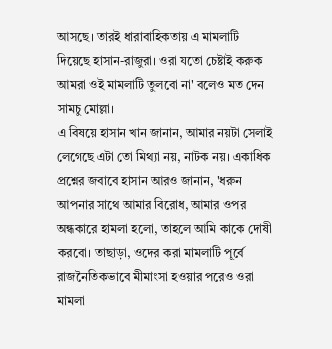আসছে। তারই ধারাবাহিকতায় এ মামলাটি দিয়েছে হাসান-রাজুরা। ওরা যতো চেষ্টাই করুক আমরা ওই মামলাটি তুলবো না' বলেও মত দেন সামচু মোল্লা।
এ বিষয়ে হাসান খান জানান, আমার নয়টা সেলাই লেগেছে এটা তো মিথ্যা নয়, নাটক নয়। একাধিক প্রশ্নের জবাবে হাসান আরও জানান, 'ধরুন আপনার সাথে আমার বিরোধ, আমার ওপর অন্ধকারে হামলা হলো, তাহলে আমি কাকে দোষী করবো। তাছাড়া, ওদের করা মামলাটি পূর্বে রাজনৈতিকভাবে মীমাংসা হওয়ার পরেও ওরা মামলা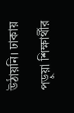উঠায়নি। ঢাকায় পড়ুয়া শিক্ষার্থীর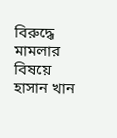বিরুদ্ধে মামলার বিষয়ে হাসান খান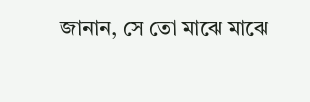জানান, সে তো মাঝে মাঝে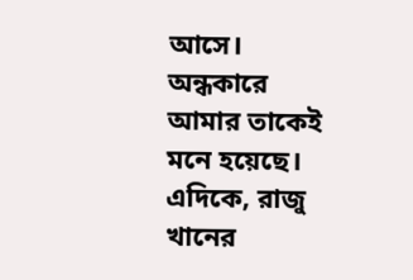আসে। অন্ধকারে আমার তাকেই মনে হয়েছে।
এদিকে, রাজু খানের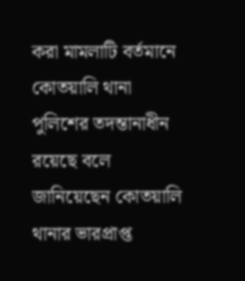করা মামলাটি বর্তমানে কোতয়ালি থানা পুলিশের তদন্তানাধীন রয়েছে বলে জানিয়েছেন কোতয়ালি থানার ভারপ্রাপ্ত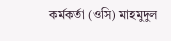কর্মকর্তা (ওসি) মাহমুদুল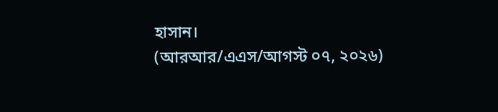হাসান।
(আরআর/এএস/আগস্ট ০৭, ২০২৬)